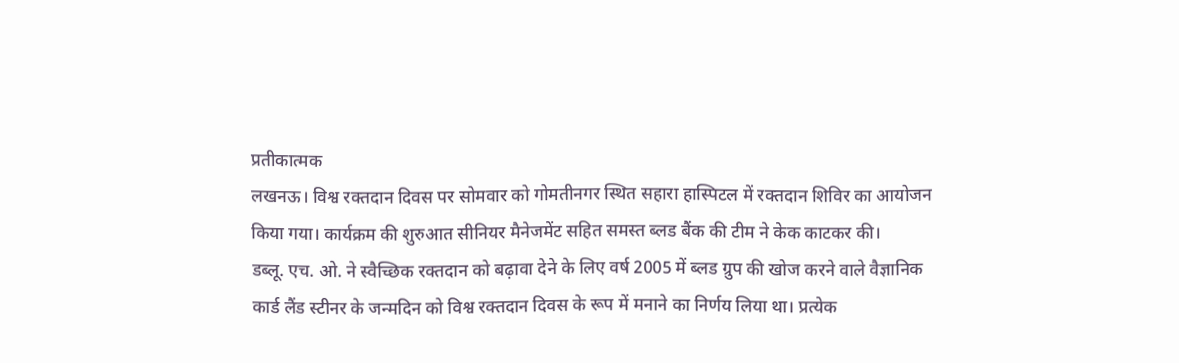प्रतीकात्मक
लखनऊ। विश्व रक्तदान दिवस पर सोमवार को गोमतीनगर स्थित सहारा हास्पिटल में रक्तदान शिविर का आयोजन किया गया। कार्यक्रम की शुरुआत सीनियर मैनेजमेंट सहित समस्त ब्लड बैंक की टीम ने केक काटकर की।
डब्लू. एच. ओ. ने स्वैच्छिक रक्तदान को बढ़ावा देने के लिए वर्ष 2005 में ब्लड ग्रुप की खोज करने वाले वैज्ञानिक कार्ड लैंड स्टीनर के जन्मदिन को विश्व रक्तदान दिवस के रूप में मनाने का निर्णय लिया था। प्रत्येक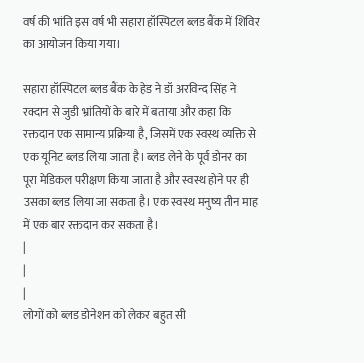वर्ष की भांति इस वर्ष भी सहारा हॉस्पिटल ब्लड बैंक में शिविर का आयोजन किया गया।

सहारा हॉस्पिटल ब्लड बैंक के हेड ने डॉ अरविन्द सिंह ने रक्दान से जुडी भ्रांतियों के बारे में बताया और कहा कि रक्तदान एक सामान्य प्रक्रिया है, जिसमें एक स्वस्थ व्यक्ति से एक यूनिट ब्लड लिया जाता है। ब्लड लेने के पूर्व डोनर का पूरा मेडिकल परीक्षण किया जाता है और स्वस्थ होने पर ही उसका ब्लड लिया जा सकता है। एक स्वस्थ मनुष्य तीन माह में एक बार रक्तदान कर सकता है।
|
|
|
लोगों को ब्लड डोनेशन को लेकर बहुत सी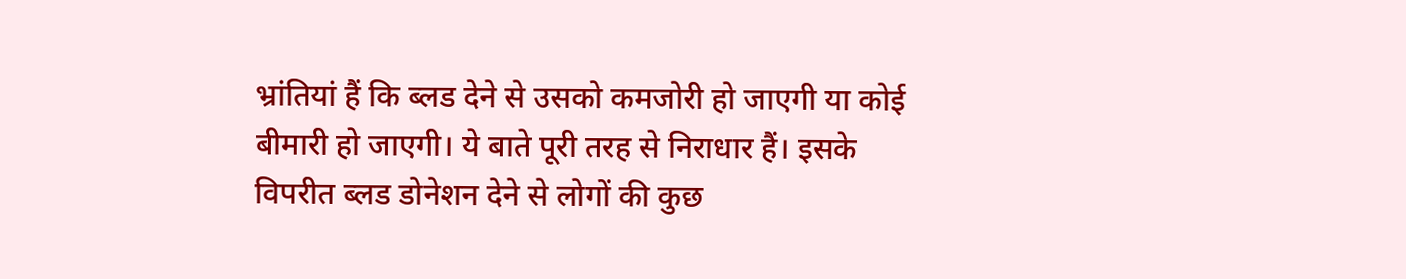भ्रांतियां हैं कि ब्लड देने से उसको कमजोरी हो जाएगी या कोई बीमारी हो जाएगी। ये बाते पूरी तरह से निराधार हैं। इसके विपरीत ब्लड डोनेशन देने से लोगों की कुछ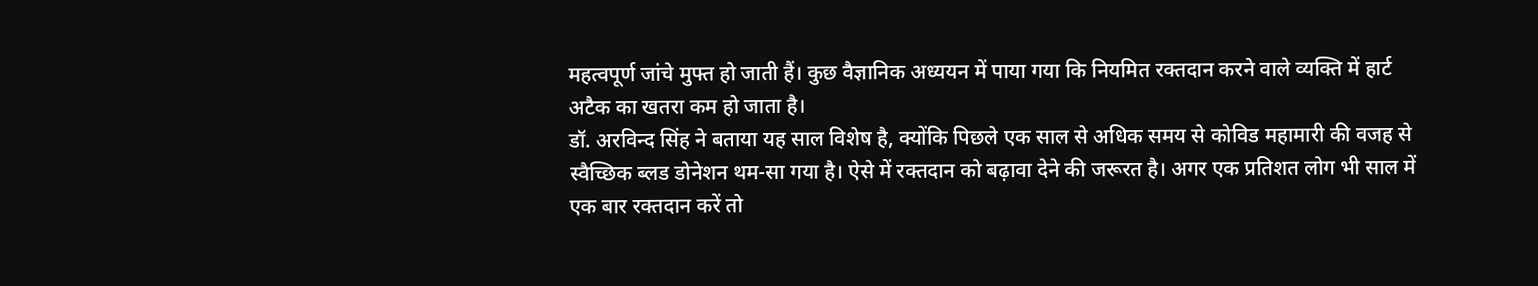महत्वपूर्ण जांचे मुफ्त हो जाती हैं। कुछ वैज्ञानिक अध्ययन में पाया गया कि नियमित रक्तदान करने वाले व्यक्ति में हार्ट अटैक का खतरा कम हो जाता है।
डॉ. अरविन्द सिंह ने बताया यह साल विशेष है, क्योंकि पिछले एक साल से अधिक समय से कोविड महामारी की वजह से स्वैच्छिक ब्लड डोनेशन थम-सा गया है। ऐसे में रक्तदान को बढ़ावा देने की जरूरत है। अगर एक प्रतिशत लोग भी साल में एक बार रक्तदान करें तो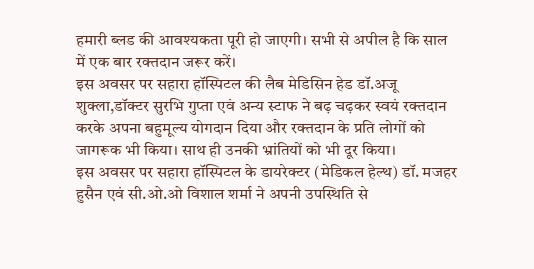हमारी ब्लड की आवश्यकता पूरी हो जाएगी। सभी से अपील है कि साल में एक बार रक्तदान जरूर करें।
इस अवसर पर सहारा हॉस्पिटल की लैब मेडिसिन हेड डॉ.अजू शुक्ला,डॉक्टर सुरभि गुप्ता एवं अन्य स्टाफ ने बढ़ चढ़कर स्वयं रक्तदान करके अपना बहुमूल्य योगदान दिया और रक्तदान के प्रति लोगों को जागरूक भी किया। साथ ही उनकी भ्रांतियों को भी दूर किया।
इस अवसर पर सहारा हॉस्पिटल के डायरेक्टर (मेडिकल हेल्थ) डॉ. मजहर हुसैन एवं सी.ओ.ओ विशाल शर्मा ने अपनी उपस्थिति से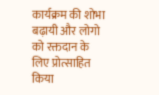कार्यक्रम की शोभा बढ़ायी और लोगो को रक्तदान के लिए प्रोत्साहित किया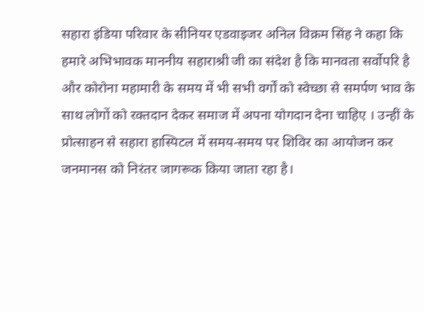सहारा इंडिया परिवार के सीनियर एडवाइजर अनिल विक्रम सिंह ने कहा कि हमारे अभिभावक माननीय सहाराश्री जी का संदेश है कि मानवता सर्वोपरि है और कोरोना महामारी के समय में भी सभी वर्गों को स्वेच्छा से समर्पण भाव के साथ लोगों को रक्तदान देकर समाज में अपना योगदान देना चाहिए । उन्हीं के प्रोत्साहन से सहारा हास्पिटल में समय-समय पर शिविर का आयोजन कर जनमानस को निरंतर जागरूक किया जाता रहा है।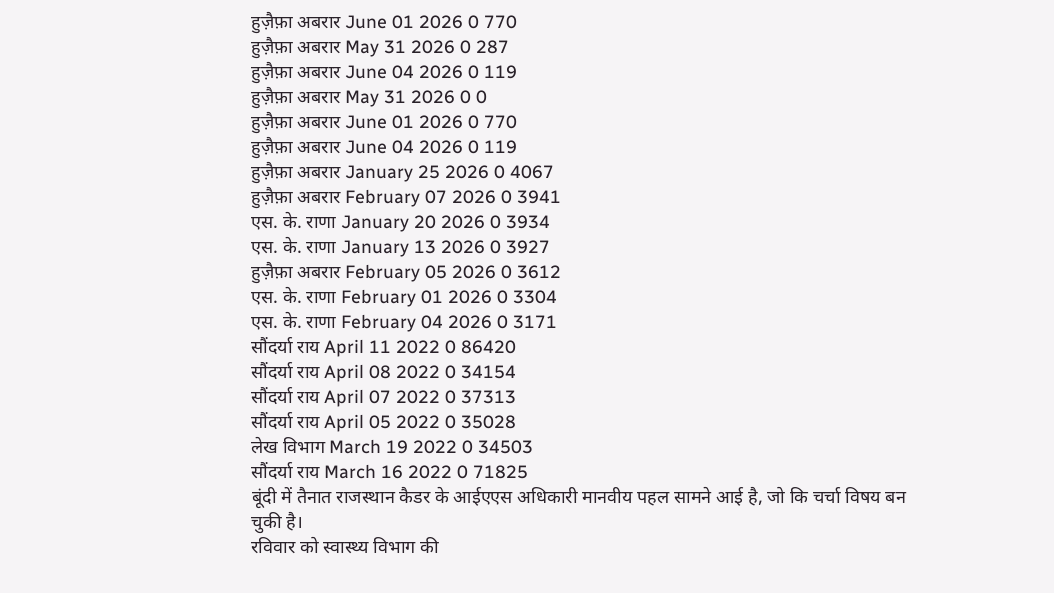हुज़ैफ़ा अबरार June 01 2026 0 770
हुज़ैफ़ा अबरार May 31 2026 0 287
हुज़ैफ़ा अबरार June 04 2026 0 119
हुज़ैफ़ा अबरार May 31 2026 0 0
हुज़ैफ़ा अबरार June 01 2026 0 770
हुज़ैफ़ा अबरार June 04 2026 0 119
हुज़ैफ़ा अबरार January 25 2026 0 4067
हुज़ैफ़ा अबरार February 07 2026 0 3941
एस. के. राणा January 20 2026 0 3934
एस. के. राणा January 13 2026 0 3927
हुज़ैफ़ा अबरार February 05 2026 0 3612
एस. के. राणा February 01 2026 0 3304
एस. के. राणा February 04 2026 0 3171
सौंदर्या राय April 11 2022 0 86420
सौंदर्या राय April 08 2022 0 34154
सौंदर्या राय April 07 2022 0 37313
सौंदर्या राय April 05 2022 0 35028
लेख विभाग March 19 2022 0 34503
सौंदर्या राय March 16 2022 0 71825
बूंदी में तैनात राजस्थान कैडर के आईएएस अधिकारी मानवीय पहल सामने आई है, जो कि चर्चा विषय बन चुकी है।
रविवार को स्वास्थ्य विभाग की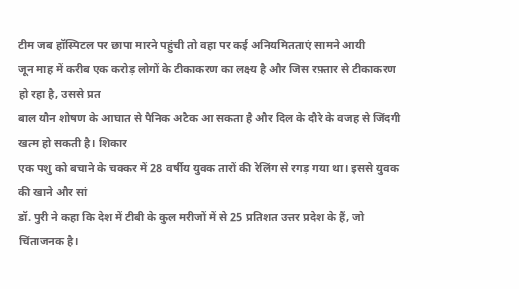टीम जब हॉस्पिटल पर छापा मारने पहुंची तो वहा पर कई अनियमितताएं सामने आयी
जून माह में करीब एक करोड़ लोगों के टीकाकरण का लक्ष्य है और जिस रफ़्तार से टीकाकरण हो रहा है, उससे प्रत
बाल यौन शोषण के आघात से पैनिक अटैक आ सकता है और दिल के दौरे के वजह से जिंदगी खत्म हो सकती है। शिकार
एक पशु को बचाने के चक्कर में 28 वर्षीय युवक तारों की रेलिंग से रगड़ गया था। इससे युवक की खाने और सां
डॉ. पुरी ने कहा कि देश में टीबी के कुल मरीजों में से 25 प्रतिशत उत्तर प्रदेश के हैं, जो चिंताजनक है।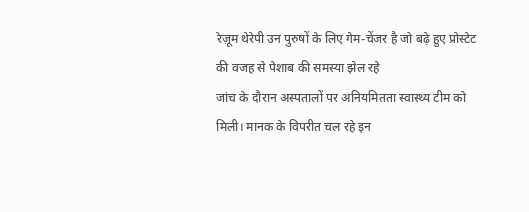रेज़ूम थेरेपी उन पुरुषों के लिए गेम-चेंजर है जो बढ़े हुए प्रोस्टेट की वजह से पेशाब की समस्या झेल रहे
जांच के दौरान अस्पतालों पर अनियमितता स्वास्थ्य टीम को मिली। मानक के विपरीत चल रहे इन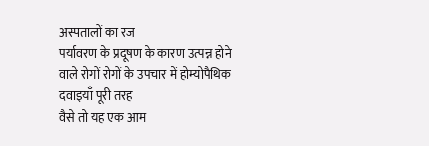अस्पतालों का रज
पर्यावरण के प्रदूषण के कारण उत्पन्न होने वाले रोगों रोगों के उपचार में होम्योपैथिक दवाइयाँ पूरी तरह
वैसे तो यह एक आम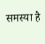समस्या है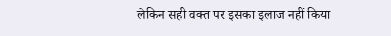लेकिन सही वक्त पर इसका इलाज नहीं किया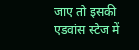जाए तो इसकी एडवांस स्टेज में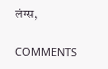लंग्स,

COMMENTS